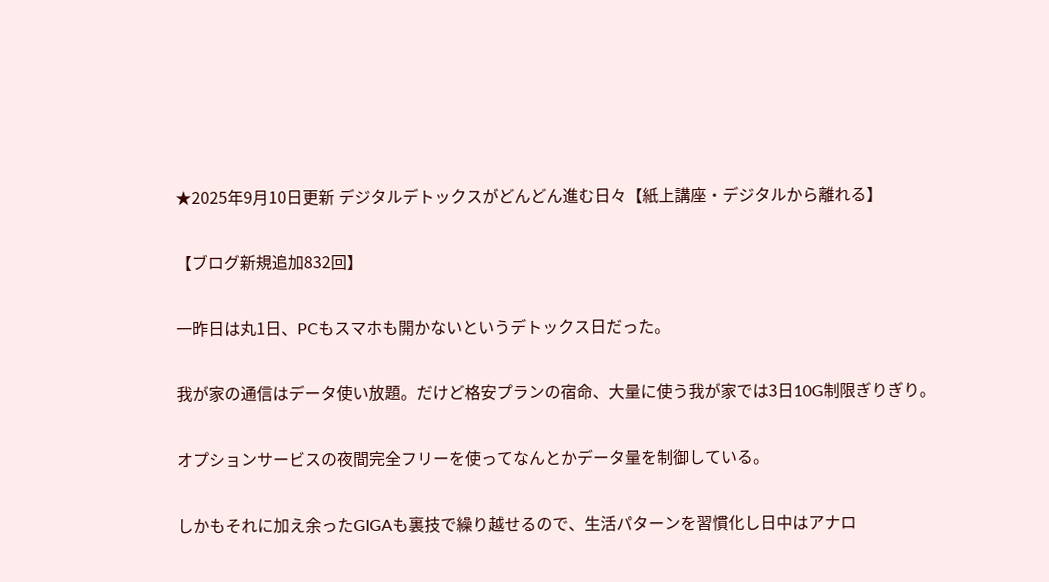★2025年9月10日更新 デジタルデトックスがどんどん進む日々【紙上講座・デジタルから離れる】

【ブログ新規追加832回】

一昨日は丸1日、PCもスマホも開かないというデトックス日だった。

我が家の通信はデータ使い放題。だけど格安プランの宿命、大量に使う我が家では3日10G制限ぎりぎり。

オプションサービスの夜間完全フリーを使ってなんとかデータ量を制御している。

しかもそれに加え余ったGIGAも裏技で繰り越せるので、生活パターンを習慣化し日中はアナロ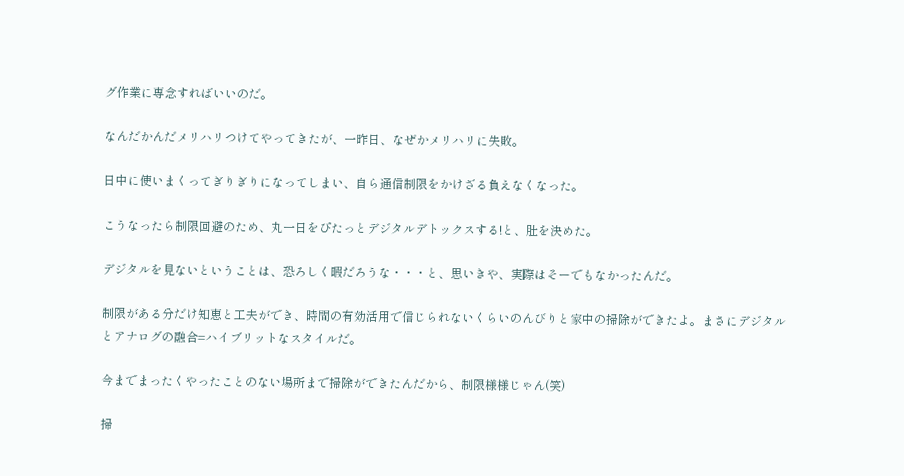グ作業に専念すればいいのだ。

なんだかんだメリハリつけてやってきたが、一昨日、なぜかメリハリに失敗。

日中に使いまくってぎりぎりになってしまい、自ら通信制限をかけざる負えなくなった。

こうなったら制限回避のため、丸一日をぴたっとデジタルデトックスする!と、肚を決めた。

デジタルを見ないということは、恐ろしく暇だろうな・・・と、思いきや、実際はそーでもなかったんだ。

制限がある分だけ知恵と工夫ができ、時間の有効活用で信じられないくらいのんびりと家中の掃除ができたよ。まさにデジタルとアナログの融合=ハイブリットなスタイルだ。

今までまったくやったことのない場所まで掃除ができたんだから、制限様様じゃん(笑)

掃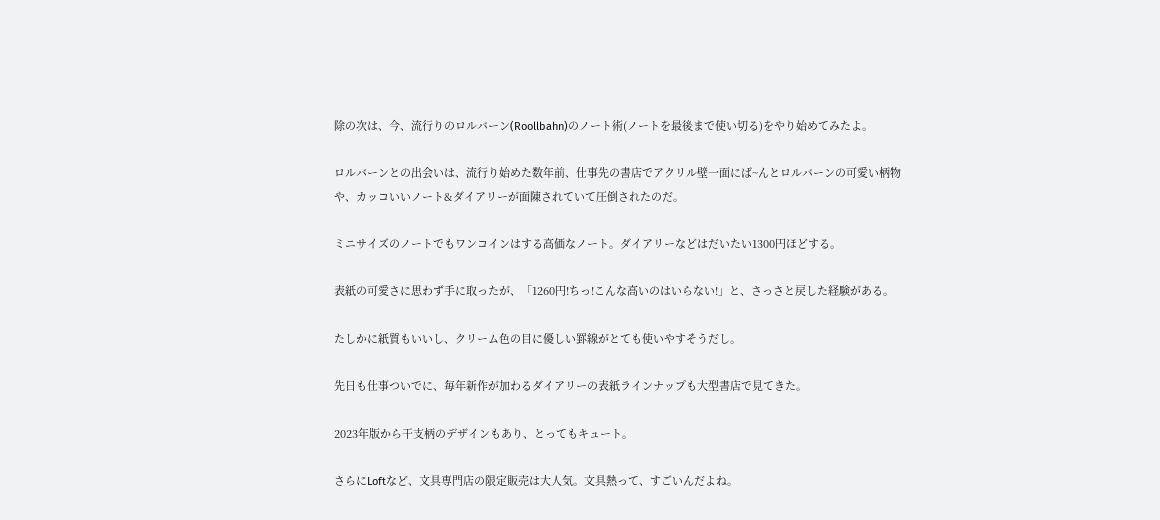除の次は、今、流行りのロルバーン(Roollbahn)のノート術(ノートを最後まで使い切る)をやり始めてみたよ。

ロルバーンとの出会いは、流行り始めた数年前、仕事先の書店でアクリル壁一面にば~んとロルバーンの可愛い柄物や、カッコいいノート&ダイアリーが面陳されていて圧倒されたのだ。

ミニサイズのノートでもワンコインはする高価なノート。ダイアリーなどはだいたい1300円ほどする。

表紙の可愛さに思わず手に取ったが、「1260円!ちっ!こんな高いのはいらない!」と、さっさと戻した経験がある。

たしかに紙質もいいし、クリーム色の目に優しい罫線がとても使いやすそうだし。

先日も仕事ついでに、毎年新作が加わるダイアリーの表紙ラインナップも大型書店で見てきた。

2023年版から干支柄のデザインもあり、とってもキュート。

さらにLoftなど、文具専門店の限定販売は大人気。文具熱って、すごいんだよね。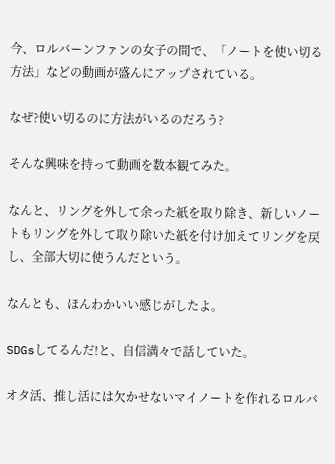今、ロルバーンファンの女子の間で、「ノートを使い切る方法」などの動画が盛んにアップされている。

なぜ?使い切るのに方法がいるのだろう?

そんな興味を持って動画を数本観てみた。

なんと、リングを外して余った紙を取り除き、新しいノートもリングを外して取り除いた紙を付け加えてリングを戻し、全部大切に使うんだという。

なんとも、ほんわかいい感じがしたよ。

SDGsしてるんだ!と、自信満々で話していた。

オタ活、推し活には欠かせないマイノートを作れるロルバ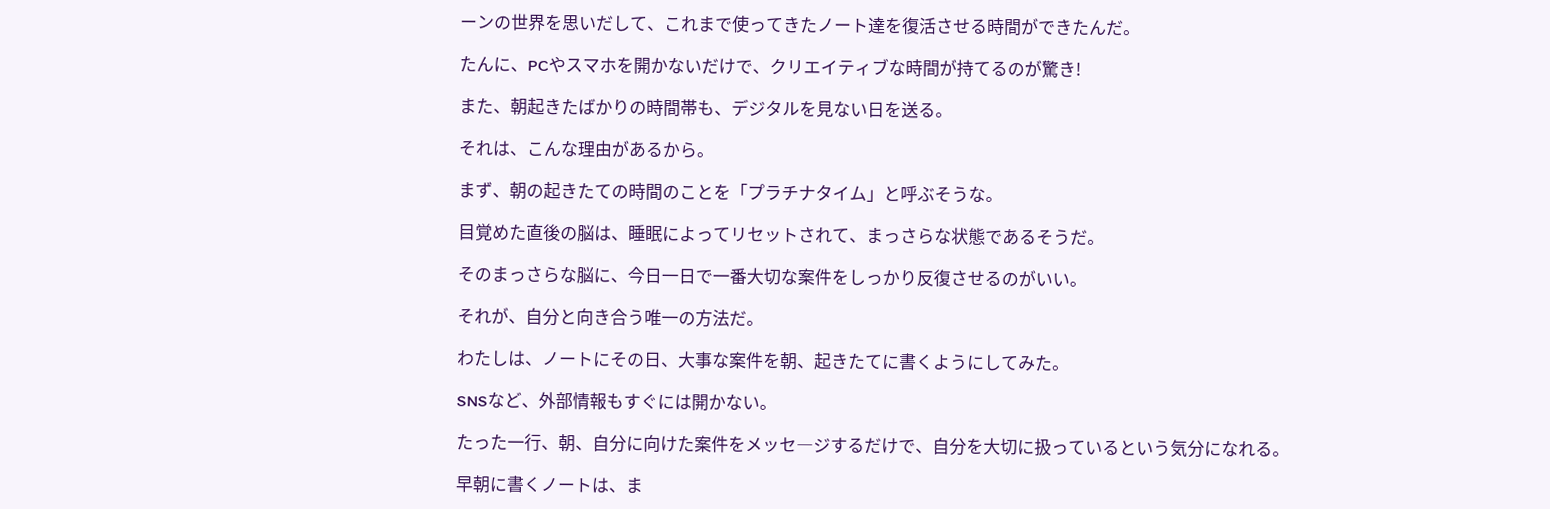ーンの世界を思いだして、これまで使ってきたノート達を復活させる時間ができたんだ。

たんに、PCやスマホを開かないだけで、クリエイティブな時間が持てるのが驚き!

また、朝起きたばかりの時間帯も、デジタルを見ない日を送る。

それは、こんな理由があるから。

まず、朝の起きたての時間のことを「プラチナタイム」と呼ぶそうな。

目覚めた直後の脳は、睡眠によってリセットされて、まっさらな状態であるそうだ。

そのまっさらな脳に、今日一日で一番大切な案件をしっかり反復させるのがいい。

それが、自分と向き合う唯一の方法だ。

わたしは、ノートにその日、大事な案件を朝、起きたてに書くようにしてみた。

SNSなど、外部情報もすぐには開かない。

たった一行、朝、自分に向けた案件をメッセ―ジするだけで、自分を大切に扱っているという気分になれる。

早朝に書くノートは、ま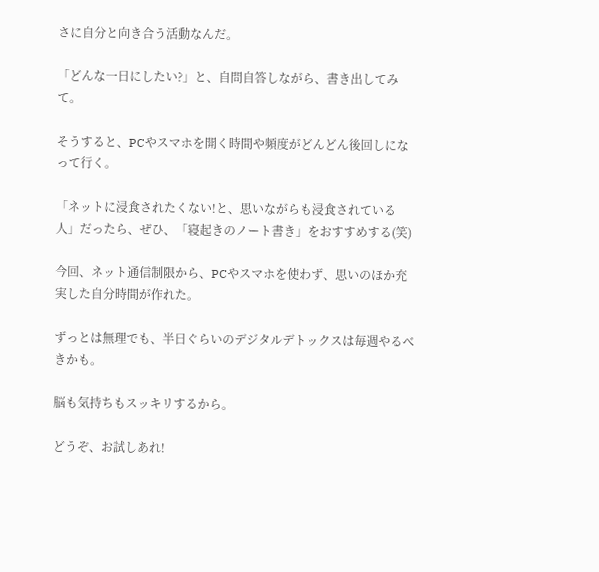さに自分と向き合う活動なんだ。

「どんな一日にしたい?」と、自問自答しながら、書き出してみて。

そうすると、PCやスマホを開く時間や頻度がどんどん後回しになって行く。

「ネットに浸食されたくない!と、思いながらも浸食されている人」だったら、ぜひ、「寝起きのノート書き」をおすすめする(笑)

今回、ネット通信制限から、PCやスマホを使わず、思いのほか充実した自分時間が作れた。

ずっとは無理でも、半日ぐらいのデジタルデトックスは毎週やるべきかも。

脳も気持ちもスッキリするから。

どうぞ、お試しあれ!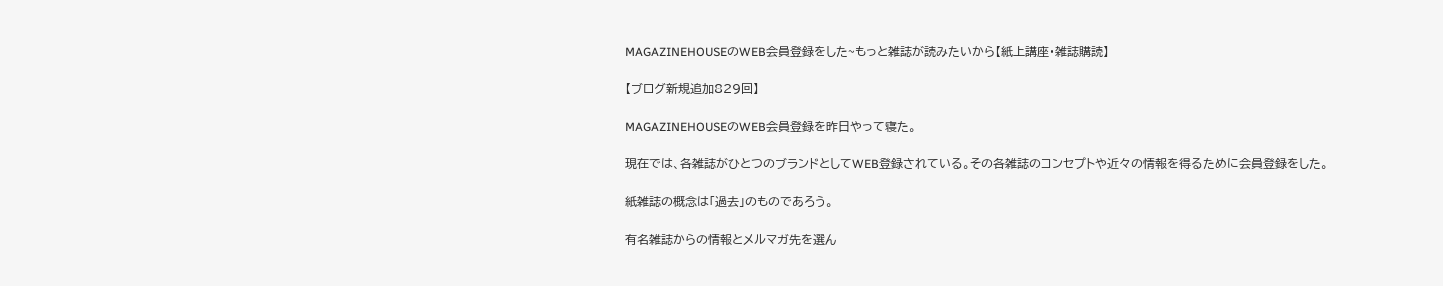MAGAZINEHOUSEのWEB会員登録をした~もっと雑誌が読みたいから【紙上講座・雑誌購読】

【ブログ新規追加829回】

MAGAZINEHOUSEのWEB会員登録を昨日やって寝た。

現在では、各雑誌がひとつのブランドとしてWEB登録されている。その各雑誌のコンセプトや近々の情報を得るために会員登録をした。

紙雑誌の概念は「過去」のものであろう。

有名雑誌からの情報とメルマガ先を選ん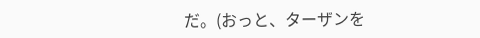だ。(おっと、ターザンを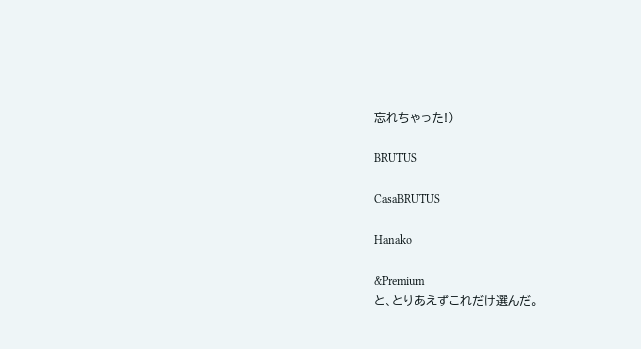忘れちゃった!)

BRUTUS

CasaBRUTUS

Hanako

&Premium
と、とりあえずこれだけ選んだ。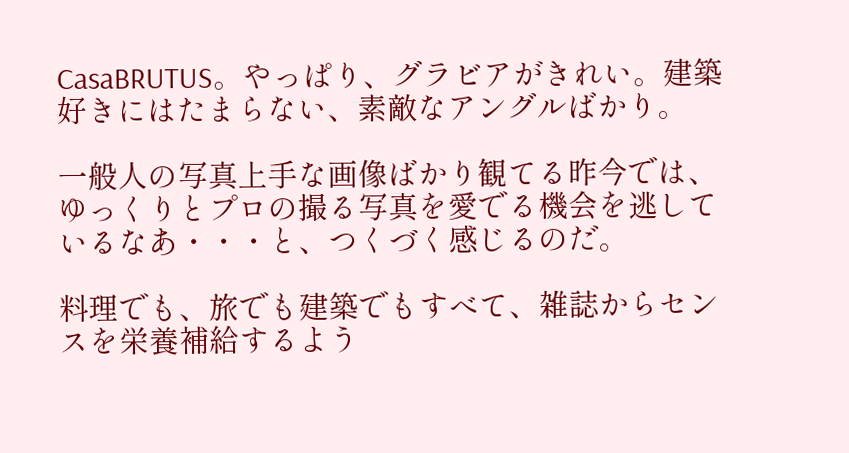CasaBRUTUS。やっぱり、グラビアがきれい。建築好きにはたまらない、素敵なアングルばかり。

一般人の写真上手な画像ばかり観てる昨今では、ゆっくりとプロの撮る写真を愛でる機会を逃しているなあ・・・と、つくづく感じるのだ。

料理でも、旅でも建築でもすべて、雑誌からセンスを栄養補給するよう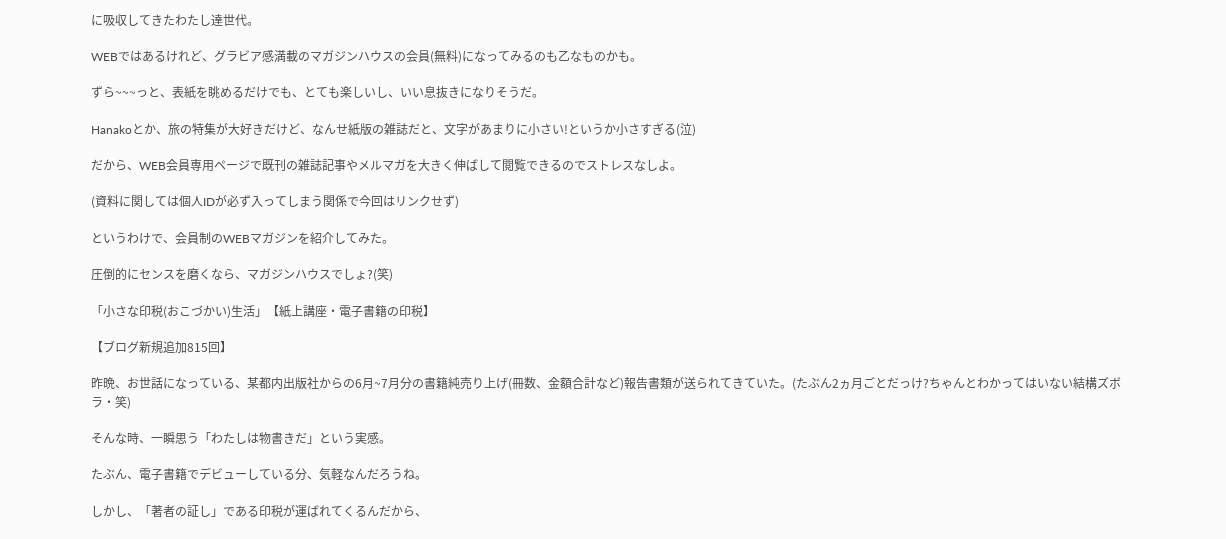に吸収してきたわたし達世代。

WEBではあるけれど、グラビア感満載のマガジンハウスの会員(無料)になってみるのも乙なものかも。

ずら~~~っと、表紙を眺めるだけでも、とても楽しいし、いい息抜きになりそうだ。

Hanakoとか、旅の特集が大好きだけど、なんせ紙版の雑誌だと、文字があまりに小さい!というか小さすぎる(泣)

だから、WEB会員専用ページで既刊の雑誌記事やメルマガを大きく伸ばして閲覧できるのでストレスなしよ。

(資料に関しては個人IDが必ず入ってしまう関係で今回はリンクせず)

というわけで、会員制のWEBマガジンを紹介してみた。

圧倒的にセンスを磨くなら、マガジンハウスでしょ?(笑)

「小さな印税(おこづかい)生活」【紙上講座・電子書籍の印税】

【ブログ新規追加815回】

昨晩、お世話になっている、某都内出版社からの6月~7月分の書籍純売り上げ(冊数、金額合計など)報告書類が送られてきていた。(たぶん2ヵ月ごとだっけ?ちゃんとわかってはいない結構ズボラ・笑)

そんな時、一瞬思う「わたしは物書きだ」という実感。

たぶん、電子書籍でデビューしている分、気軽なんだろうね。

しかし、「著者の証し」である印税が運ばれてくるんだから、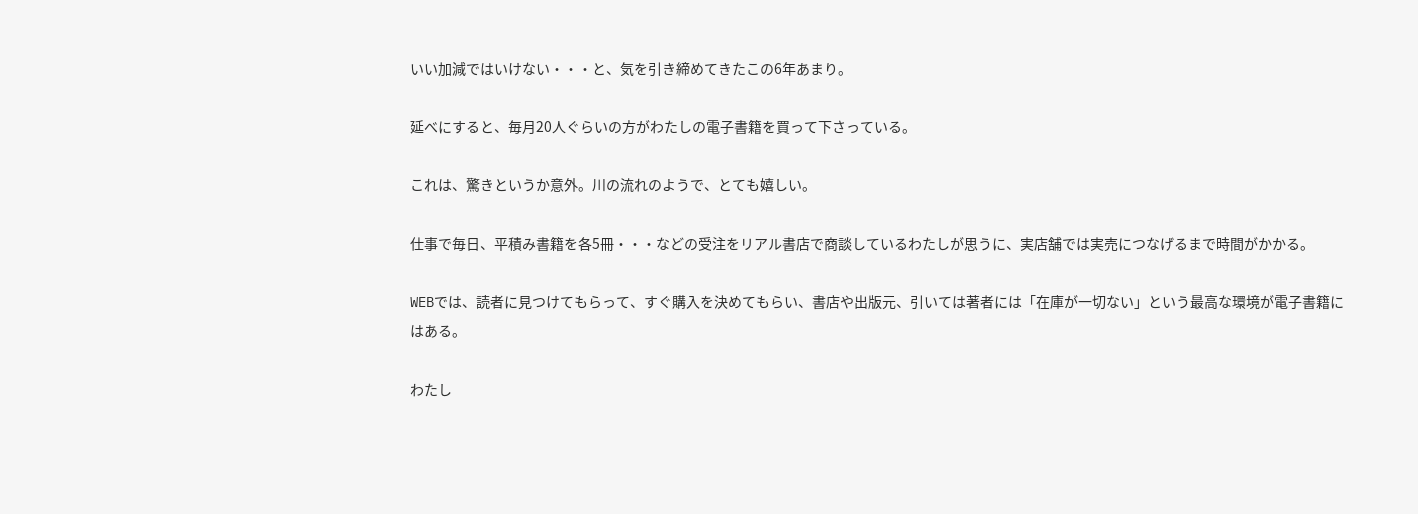いい加減ではいけない・・・と、気を引き締めてきたこの6年あまり。

延べにすると、毎月20人ぐらいの方がわたしの電子書籍を買って下さっている。

これは、驚きというか意外。川の流れのようで、とても嬉しい。

仕事で毎日、平積み書籍を各5冊・・・などの受注をリアル書店で商談しているわたしが思うに、実店舗では実売につなげるまで時間がかかる。

WEBでは、読者に見つけてもらって、すぐ購入を決めてもらい、書店や出版元、引いては著者には「在庫が一切ない」という最高な環境が電子書籍にはある。

わたし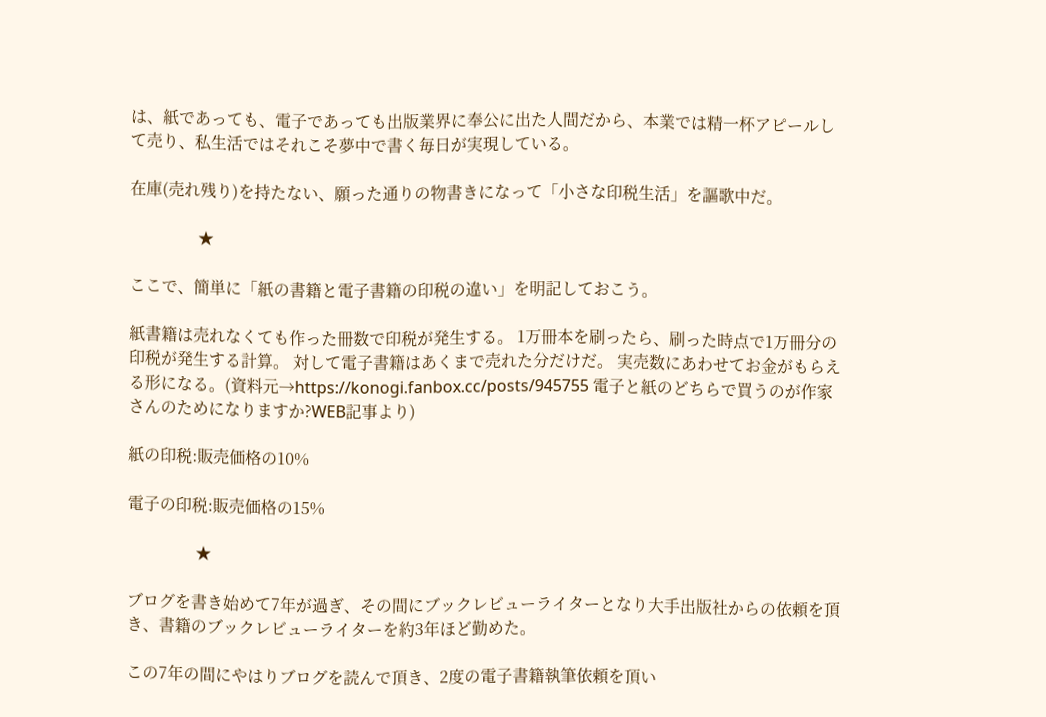は、紙であっても、電子であっても出版業界に奉公に出た人間だから、本業では精一杯アピールして売り、私生活ではそれこそ夢中で書く毎日が実現している。

在庫(売れ残り)を持たない、願った通りの物書きになって「小さな印税生活」を謳歌中だ。

                 ★

ここで、簡単に「紙の書籍と電子書籍の印税の違い」を明記しておこう。

紙書籍は売れなくても作った冊数で印税が発生する。 1万冊本を刷ったら、刷った時点で1万冊分の印税が発生する計算。 対して電子書籍はあくまで売れた分だけだ。 実売数にあわせてお金がもらえる形になる。(資料元→https://konogi.fanbox.cc/posts/945755 電子と紙のどちらで買うのが作家さんのためになりますか?WEB記事より)

紙の印税:販売価格の10%

電子の印税:販売価格の15%

                 ★

ブログを書き始めて7年が過ぎ、その間にブックレビューライターとなり大手出版社からの依頼を頂き、書籍のブックレビューライターを約3年ほど勤めた。

この7年の間にやはりブログを読んで頂き、2度の電子書籍執筆依頼を頂い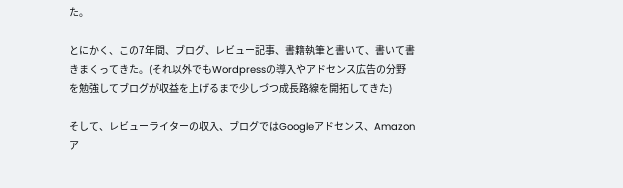た。

とにかく、この7年間、ブログ、レビュー記事、書籍執筆と書いて、書いて書きまくってきた。(それ以外でもWordpressの導入やアドセンス広告の分野を勉強してブログが収益を上げるまで少しづつ成長路線を開拓してきた)

そして、レビューライターの収入、ブログではGoogleアドセンス、Amazonア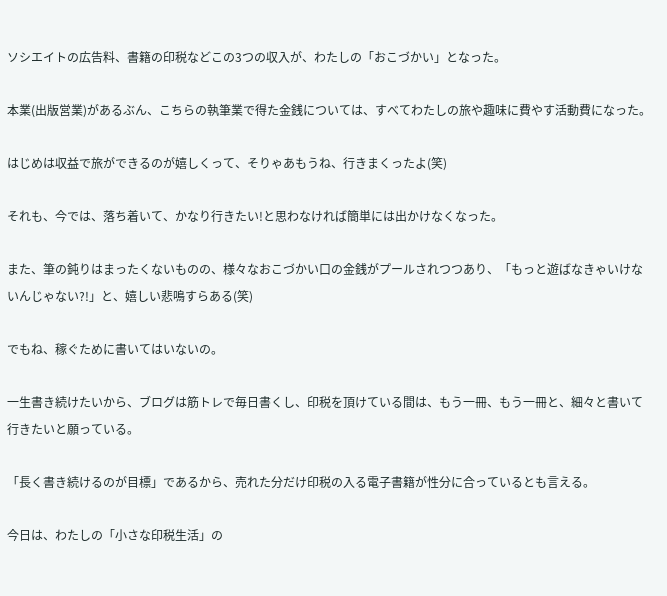ソシエイトの広告料、書籍の印税などこの3つの収入が、わたしの「おこづかい」となった。

本業(出版営業)があるぶん、こちらの執筆業で得た金銭については、すべてわたしの旅や趣味に費やす活動費になった。

はじめは収益で旅ができるのが嬉しくって、そりゃあもうね、行きまくったよ(笑)

それも、今では、落ち着いて、かなり行きたい!と思わなければ簡単には出かけなくなった。

また、筆の鈍りはまったくないものの、様々なおこづかい口の金銭がプールされつつあり、「もっと遊ばなきゃいけないんじゃない?!」と、嬉しい悲鳴すらある(笑)

でもね、稼ぐために書いてはいないの。

一生書き続けたいから、ブログは筋トレで毎日書くし、印税を頂けている間は、もう一冊、もう一冊と、細々と書いて行きたいと願っている。

「長く書き続けるのが目標」であるから、売れた分だけ印税の入る電子書籍が性分に合っているとも言える。

今日は、わたしの「小さな印税生活」の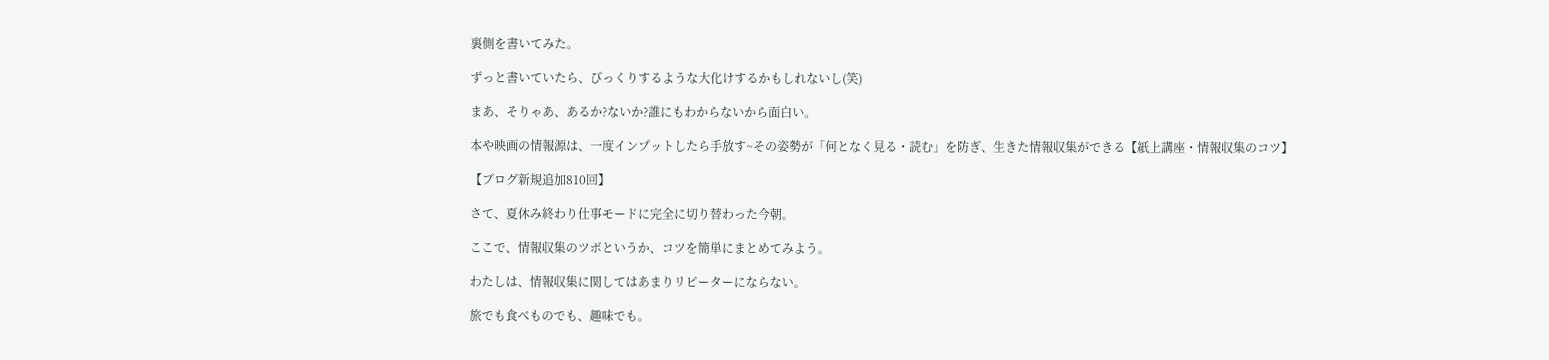裏側を書いてみた。

ずっと書いていたら、びっくりするような大化けするかもしれないし(笑)

まあ、そりゃあ、あるか?ないか?誰にもわからないから面白い。

本や映画の情報源は、一度インプットしたら手放す~その姿勢が「何となく見る・読む」を防ぎ、生きた情報収集ができる【紙上講座・情報収集のコツ】

【ブログ新規追加810回】

さて、夏休み終わり仕事モードに完全に切り替わった今朝。

ここで、情報収集のツボというか、コツを簡単にまとめてみよう。

わたしは、情報収集に関してはあまりリピーターにならない。

旅でも食べものでも、趣味でも。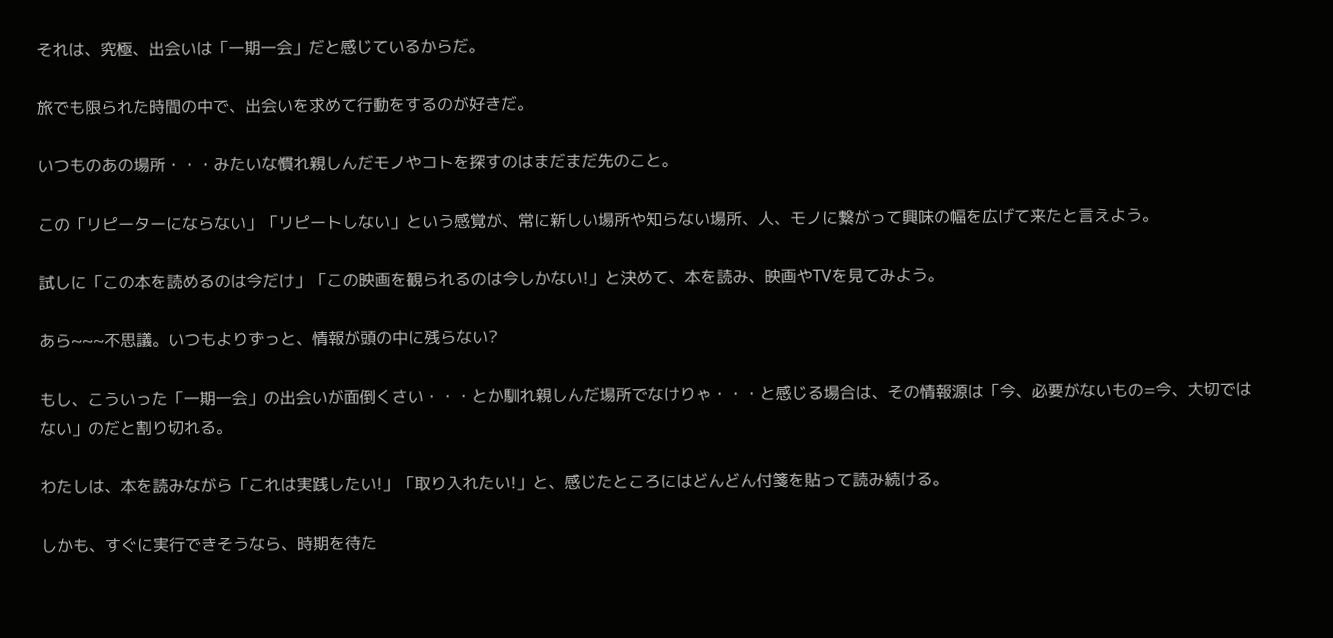それは、究極、出会いは「一期一会」だと感じているからだ。

旅でも限られた時間の中で、出会いを求めて行動をするのが好きだ。

いつものあの場所・・・みたいな慣れ親しんだモノやコトを探すのはまだまだ先のこと。

この「リピーターにならない」「リピートしない」という感覚が、常に新しい場所や知らない場所、人、モノに繋がって興味の幅を広げて来たと言えよう。

試しに「この本を読めるのは今だけ」「この映画を観られるのは今しかない!」と決めて、本を読み、映画やTVを見てみよう。

あら~~~不思議。いつもよりずっと、情報が頭の中に残らない?

もし、こういった「一期一会」の出会いが面倒くさい・・・とか馴れ親しんだ場所でなけりゃ・・・と感じる場合は、その情報源は「今、必要がないもの=今、大切ではない」のだと割り切れる。

わたしは、本を読みながら「これは実践したい!」「取り入れたい!」と、感じたところにはどんどん付箋を貼って読み続ける。

しかも、すぐに実行できそうなら、時期を待た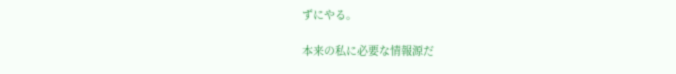ずにやる。

本来の私に必要な情報源だ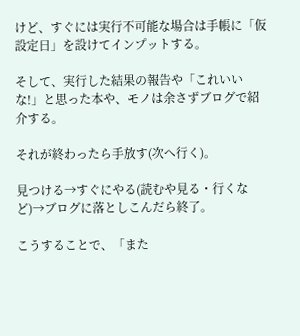けど、すぐには実行不可能な場合は手帳に「仮設定日」を設けてインプットする。

そして、実行した結果の報告や「これいいな!」と思った本や、モノは余さずブログで紹介する。

それが終わったら手放す(次へ行く)。

見つける→すぐにやる(読むや見る・行くなど)→ブログに落としこんだら終了。

こうすることで、「また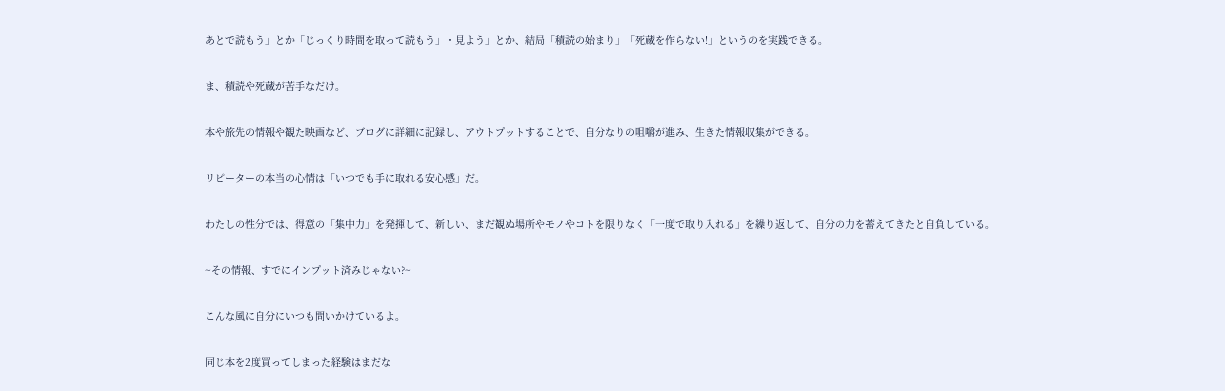あとで読もう」とか「じっくり時間を取って読もう」・見よう」とか、結局「積読の始まり」「死蔵を作らない!」というのを実践できる。

ま、積読や死蔵が苦手なだけ。

本や旅先の情報や観た映画など、ブログに詳細に記録し、アウトプットすることで、自分なりの咀嚼が進み、生きた情報収集ができる。

リピーターの本当の心情は「いつでも手に取れる安心感」だ。

わたしの性分では、得意の「集中力」を発揮して、新しい、まだ観ぬ場所やモノやコトを限りなく「一度で取り入れる」を繰り返して、自分の力を蓄えてきたと自負している。

~その情報、すでにインプット済みじゃない?~

こんな風に自分にいつも問いかけているよ。

同じ本を2度買ってしまった経験はまだな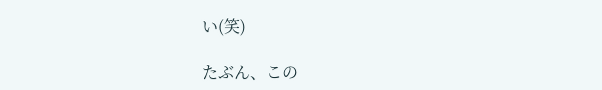い(笑)

たぶん、この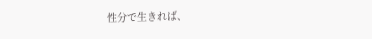性分で生きれば、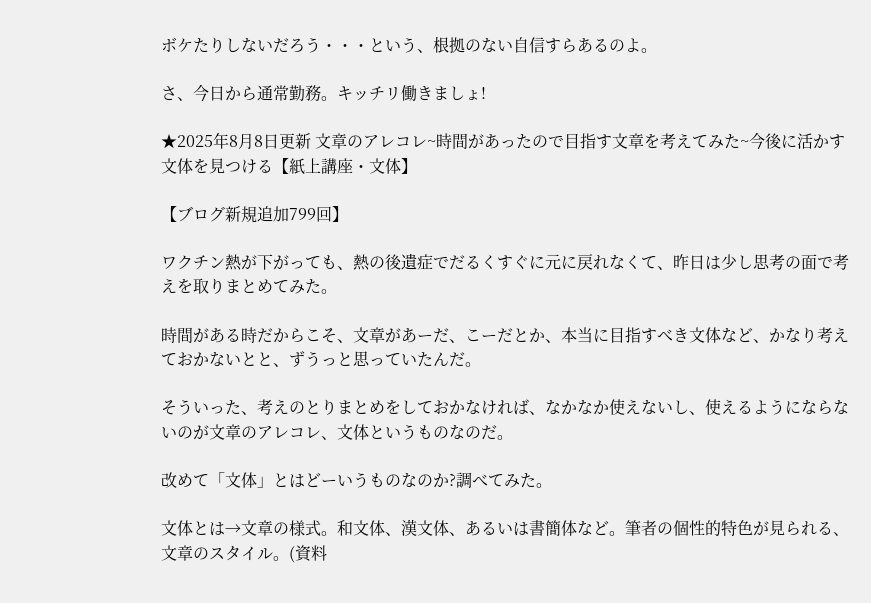ボケたりしないだろう・・・という、根拠のない自信すらあるのよ。

さ、今日から通常勤務。キッチリ働きましょ!

★2025年8月8日更新 文章のアレコレ~時間があったので目指す文章を考えてみた~今後に活かす文体を見つける【紙上講座・文体】

【ブログ新規追加799回】

ワクチン熱が下がっても、熱の後遺症でだるくすぐに元に戻れなくて、昨日は少し思考の面で考えを取りまとめてみた。

時間がある時だからこそ、文章があーだ、こーだとか、本当に目指すべき文体など、かなり考えておかないとと、ずうっと思っていたんだ。

そういった、考えのとりまとめをしておかなければ、なかなか使えないし、使えるようにならないのが文章のアレコレ、文体というものなのだ。

改めて「文体」とはどーいうものなのか?調べてみた。

文体とは→文章の様式。和文体、漢文体、あるいは書簡体など。筆者の個性的特色が見られる、文章のスタイル。(資料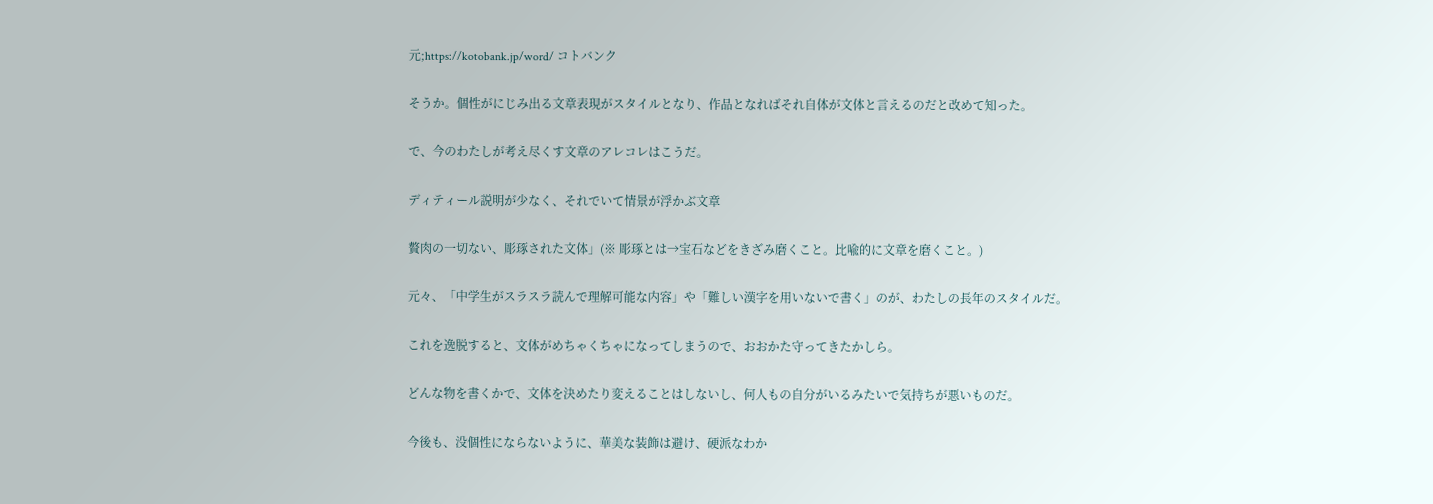元;https://kotobank.jp/word/ コトバンク

そうか。個性がにじみ出る文章表現がスタイルとなり、作品となればそれ自体が文体と言えるのだと改めて知った。

で、今のわたしが考え尽くす文章のアレコレはこうだ。

ディティール説明が少なく、それでいて情景が浮かぶ文章

贅肉の一切ない、彫琢された文体」(※ 彫琢とは→宝石などをきざみ磨くこと。比喩的に文章を磨くこと。)

元々、「中学生がスラスラ読んで理解可能な内容」や「難しい漢字を用いないで書く」のが、わたしの長年のスタイルだ。

これを逸脱すると、文体がめちゃくちゃになってしまうので、おおかた守ってきたかしら。

どんな物を書くかで、文体を決めたり変えることはしないし、何人もの自分がいるみたいで気持ちが悪いものだ。

今後も、没個性にならないように、華美な装飾は避け、硬派なわか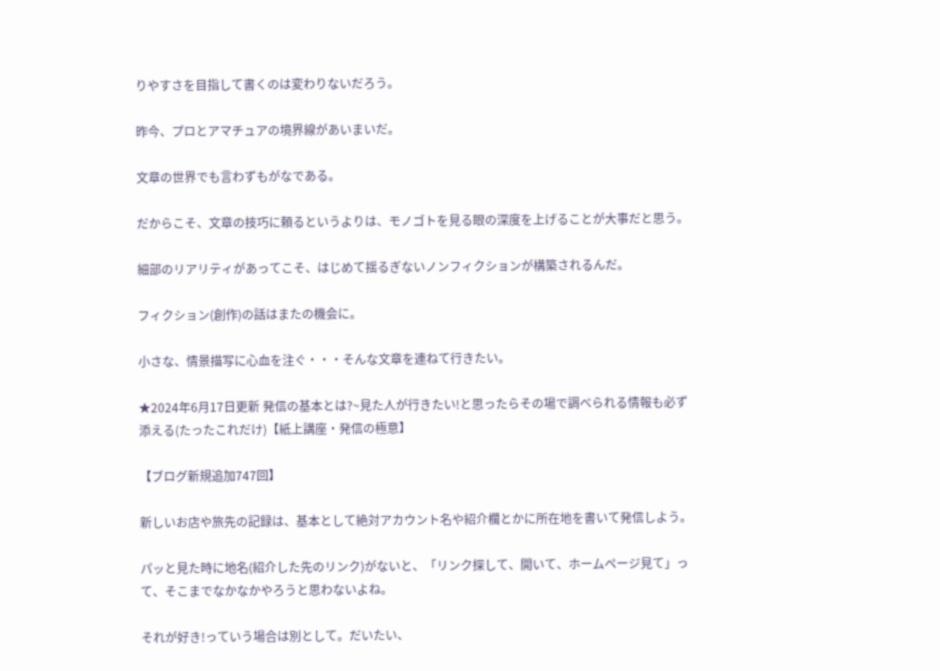りやすさを目指して書くのは変わりないだろう。

昨今、プロとアマチュアの境界線があいまいだ。

文章の世界でも言わずもがなである。

だからこそ、文章の技巧に頼るというよりは、モノゴトを見る眼の深度を上げることが大事だと思う。

細部のリアリティがあってこそ、はじめて揺るぎないノンフィクションが構築されるんだ。

フィクション(創作)の話はまたの機会に。

小さな、情景描写に心血を注ぐ・・・そんな文章を連ねて行きたい。

★2024年6月17日更新 発信の基本とは?~見た人が行きたい!と思ったらその場で調べられる情報も必ず添える(たったこれだけ)【紙上講座・発信の極意】

【ブログ新規追加747回】

新しいお店や旅先の記録は、基本として絶対アカウント名や紹介欄とかに所在地を書いて発信しよう。

パッと見た時に地名(紹介した先のリンク)がないと、「リンク探して、開いて、ホームページ見て」って、そこまでなかなかやろうと思わないよね。

それが好き!っていう場合は別として。だいたい、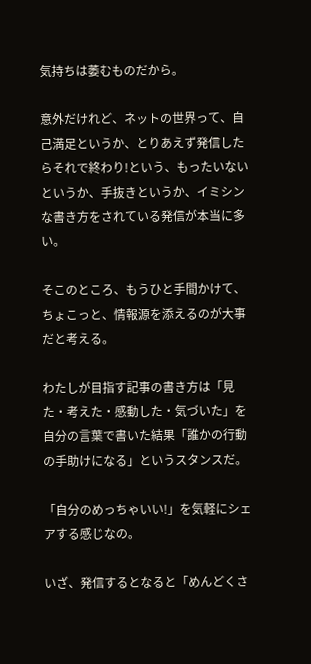気持ちは萎むものだから。

意外だけれど、ネットの世界って、自己満足というか、とりあえず発信したらそれで終わり!という、もったいないというか、手抜きというか、イミシンな書き方をされている発信が本当に多い。

そこのところ、もうひと手間かけて、ちょこっと、情報源を添えるのが大事だと考える。

わたしが目指す記事の書き方は「見た・考えた・感動した・気づいた」を自分の言葉で書いた結果「誰かの行動の手助けになる」というスタンスだ。

「自分のめっちゃいい!」を気軽にシェアする感じなの。

いざ、発信するとなると「めんどくさ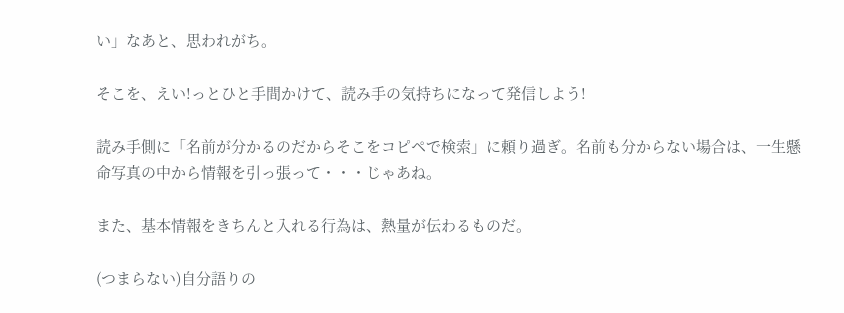い」なあと、思われがち。

そこを、えい!っとひと手間かけて、読み手の気持ちになって発信しよう!

読み手側に「名前が分かるのだからそこをコピペで検索」に頼り過ぎ。名前も分からない場合は、一生懸命写真の中から情報を引っ張って・・・じゃあね。

また、基本情報をきちんと入れる行為は、熱量が伝わるものだ。

(つまらない)自分語りの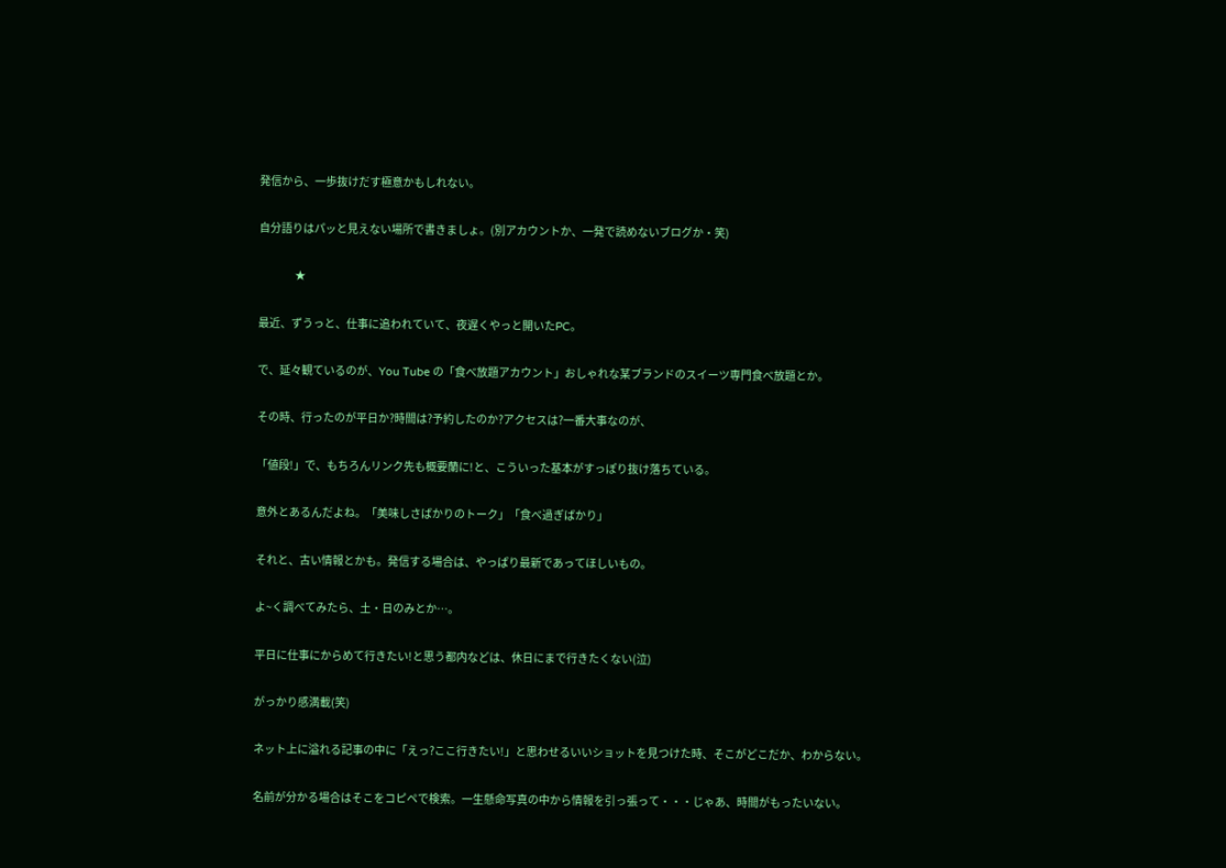発信から、一歩抜けだす極意かもしれない。

自分語りはパッと見えない場所で書きましょ。(別アカウントか、一発で読めないブログか・笑)

                  ★

最近、ずうっと、仕事に追われていて、夜遅くやっと開いたPC。

で、延々観ているのが、You Tube の「食べ放題アカウント」おしゃれな某ブランドのスイーツ専門食べ放題とか。

その時、行ったのが平日か?時間は?予約したのか?アクセスは?一番大事なのが、

「値段!」で、もちろんリンク先も概要蘭に!と、こういった基本がすっぽり抜け落ちている。

意外とあるんだよね。「美味しさばかりのトーク」「食べ過ぎばかり」

それと、古い情報とかも。発信する場合は、やっぱり最新であってほしいもの。

よ~く調べてみたら、土・日のみとか…。

平日に仕事にからめて行きたい!と思う都内などは、休日にまで行きたくない(泣)

がっかり感満載(笑)

ネット上に溢れる記事の中に「えっ?ここ行きたい!」と思わせるいいショットを見つけた時、そこがどこだか、わからない。

名前が分かる場合はそこをコピペで検索。一生懸命写真の中から情報を引っ張って・・・じゃあ、時間がもったいない。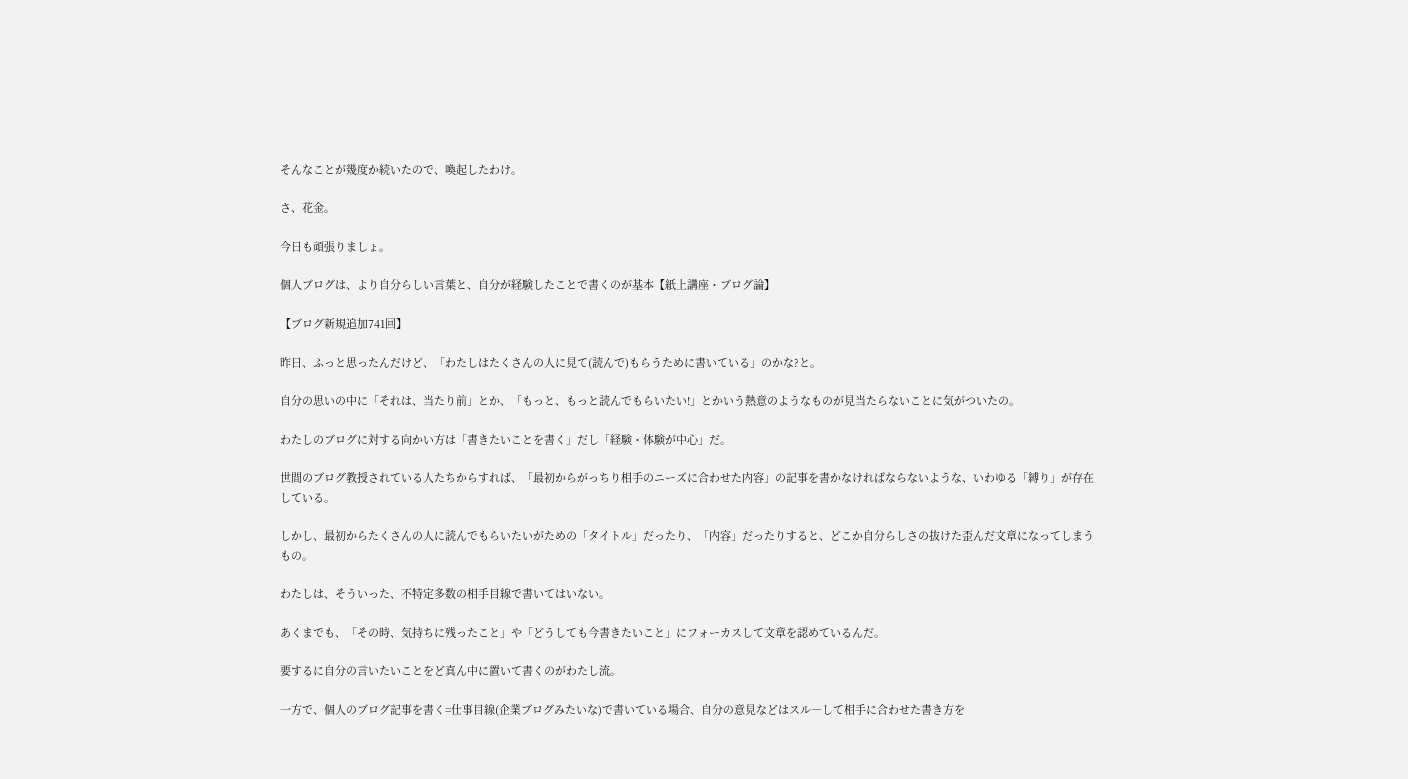そんなことが幾度か続いたので、喚起したわけ。

さ、花金。

今日も頑張りましょ。

個人ブログは、より自分らしい言葉と、自分が経験したことで書くのが基本【紙上講座・ブログ論】

【ブログ新規追加741回】

昨日、ふっと思ったんだけど、「わたしはたくさんの人に見て(読んで)もらうために書いている」のかな?と。

自分の思いの中に「それは、当たり前」とか、「もっと、もっと読んでもらいたい!」とかいう熱意のようなものが見当たらないことに気がついたの。

わたしのブログに対する向かい方は「書きたいことを書く」だし「経験・体験が中心」だ。

世間のブログ教授されている人たちからすれば、「最初からがっちり相手のニーズに合わせた内容」の記事を書かなければならないような、いわゆる「縛り」が存在している。

しかし、最初からたくさんの人に読んでもらいたいがための「タイトル」だったり、「内容」だったりすると、どこか自分らしさの抜けた歪んだ文章になってしまうもの。

わたしは、そういった、不特定多数の相手目線で書いてはいない。

あくまでも、「その時、気持ちに残ったこと」や「どうしても今書きたいこと」にフォーカスして文章を認めているんだ。

要するに自分の言いたいことをど真ん中に置いて書くのがわたし流。

一方で、個人のブログ記事を書く=仕事目線(企業ブログみたいな)で書いている場合、自分の意見などはスル―して相手に合わせた書き方を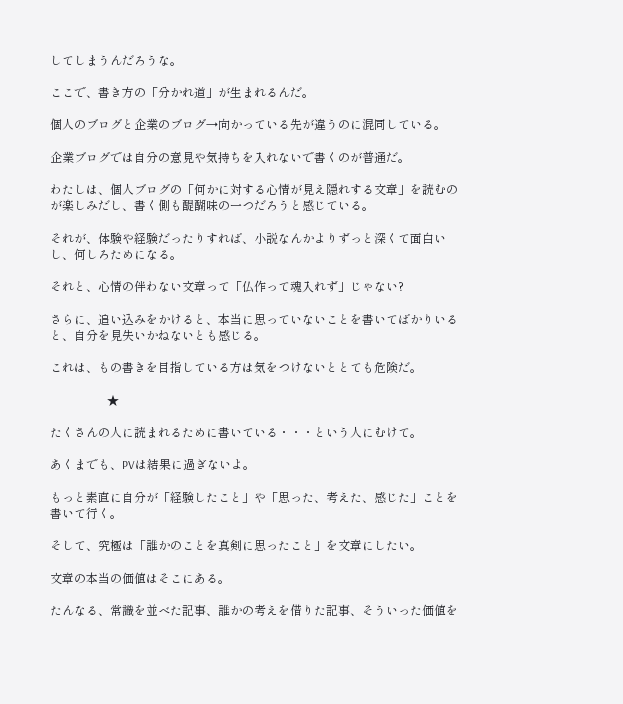してしまうんだろうな。

ここで、書き方の「分かれ道」が生まれるんだ。

個人のブログと企業のブログ→向かっている先が違うのに混同している。

企業ブログでは自分の意見や気持ちを入れないで書くのが普通だ。

わたしは、個人ブログの「何かに対する心情が見え隠れする文章」を読むのが楽しみだし、書く側も醍醐味の一つだろうと感じている。

それが、体験や経験だったりすれば、小説なんかよりずっと深くて面白いし、何しろためになる。

それと、心情の伴わない文章って「仏作って魂入れず」じゃない?

さらに、追い込みをかけると、本当に思っていないことを書いてばかりいると、自分を見失いかねないとも感じる。

これは、もの書きを目指している方は気をつけないととても危険だ。

                   ★

たくさんの人に読まれるために書いている・・・という人にむけて。

あくまでも、PVは結果に過ぎないよ。

もっと素直に自分が「経験したこと」や「思った、考えた、感じた」ことを書いて行く。

そして、究極は「誰かのことを真剣に思ったこと」を文章にしたい。

文章の本当の価値はそこにある。

たんなる、常識を並べた記事、誰かの考えを借りた記事、そういった価値を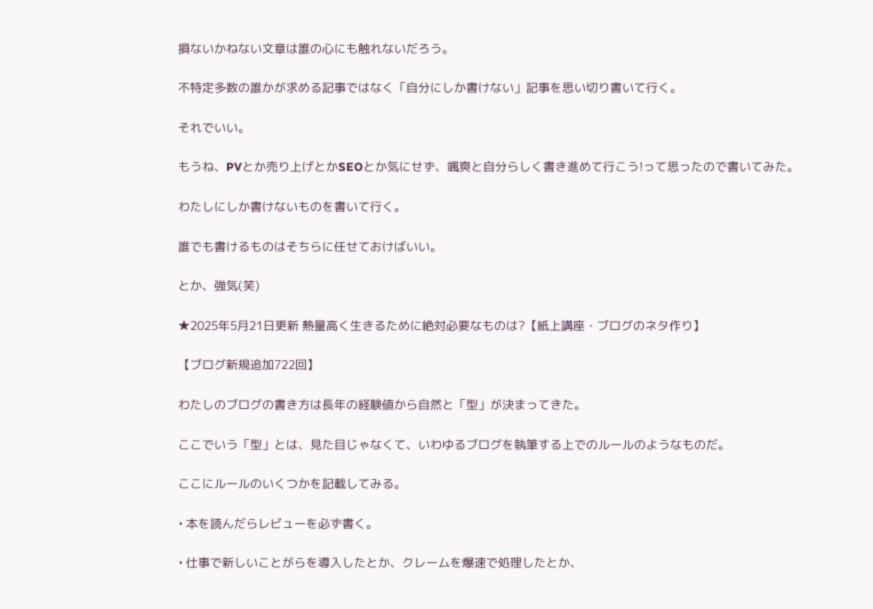損ないかねない文章は誰の心にも触れないだろう。

不特定多数の誰かが求める記事ではなく「自分にしか書けない」記事を思い切り書いて行く。

それでいい。

もうね、PVとか売り上げとかSEOとか気にせず、颯爽と自分らしく書き進めて行こう!って思ったので書いてみた。

わたしにしか書けないものを書いて行く。

誰でも書けるものはそちらに任せておけばいい。

とか、強気(笑)

★2025年5月21日更新 熱量高く生きるために絶対必要なものは?【紙上講座・ブログのネタ作り】

【ブログ新規追加722回】

わたしのブログの書き方は長年の経験値から自然と「型」が決まってきた。

ここでいう「型」とは、見た目じゃなくて、いわゆるブログを執筆する上でのルールのようなものだ。

ここにルールのいくつかを記載してみる。

• 本を読んだらレビューを必ず書く。

• 仕事で新しいことがらを導入したとか、クレームを爆速で処理したとか、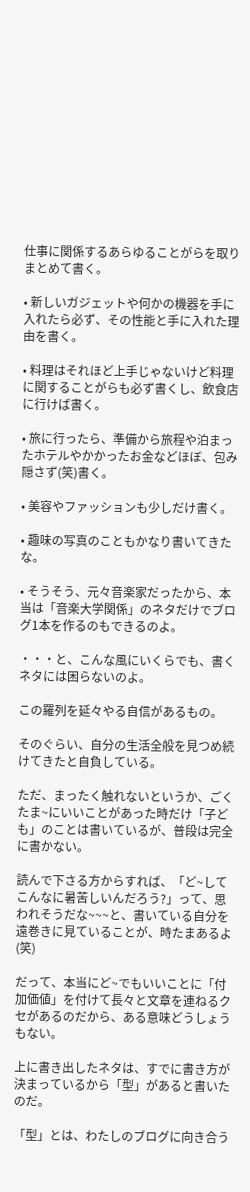仕事に関係するあらゆることがらを取りまとめて書く。

• 新しいガジェットや何かの機器を手に入れたら必ず、その性能と手に入れた理由を書く。

• 料理はそれほど上手じゃないけど料理に関することがらも必ず書くし、飲食店に行けば書く。

• 旅に行ったら、準備から旅程や泊まったホテルやかかったお金などほぼ、包み隠さず(笑)書く。

• 美容やファッションも少しだけ書く。

• 趣味の写真のこともかなり書いてきたな。

• そうそう、元々音楽家だったから、本当は「音楽大学関係」のネタだけでブログ1本を作るのもできるのよ。

・・・と、こんな風にいくらでも、書くネタには困らないのよ。

この羅列を延々やる自信があるもの。

そのぐらい、自分の生活全般を見つめ続けてきたと自負している。

ただ、まったく触れないというか、ごくたま~にいいことがあった時だけ「子ども」のことは書いているが、普段は完全に書かない。

読んで下さる方からすれば、「ど~してこんなに暑苦しいんだろう?」って、思われそうだな~~~と、書いている自分を遠巻きに見ていることが、時たまあるよ(笑)

だって、本当にど~でもいいことに「付加価値」を付けて長々と文章を連ねるクセがあるのだから、ある意味どうしょうもない。

上に書き出したネタは、すでに書き方が決まっているから「型」があると書いたのだ。

「型」とは、わたしのブログに向き合う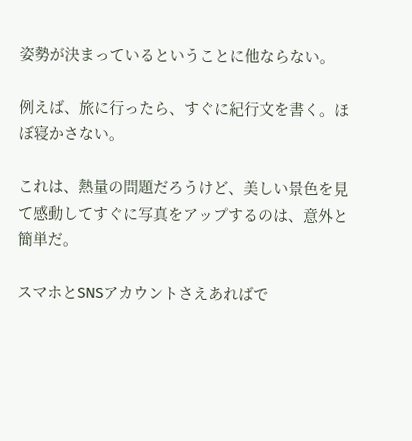姿勢が決まっているということに他ならない。

例えば、旅に行ったら、すぐに紀行文を書く。ほぼ寝かさない。

これは、熱量の問題だろうけど、美しい景色を見て感動してすぐに写真をアップするのは、意外と簡単だ。

スマホとSNSアカウントさえあればで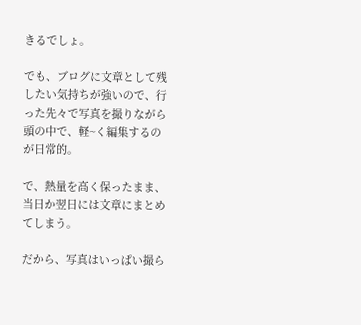きるでしょ。

でも、ブログに文章として残したい気持ちが強いので、行った先々で写真を撮りながら頭の中で、軽~く編集するのが日常的。

で、熱量を高く保ったまま、当日か翌日には文章にまとめてしまう。

だから、写真はいっぱい撮ら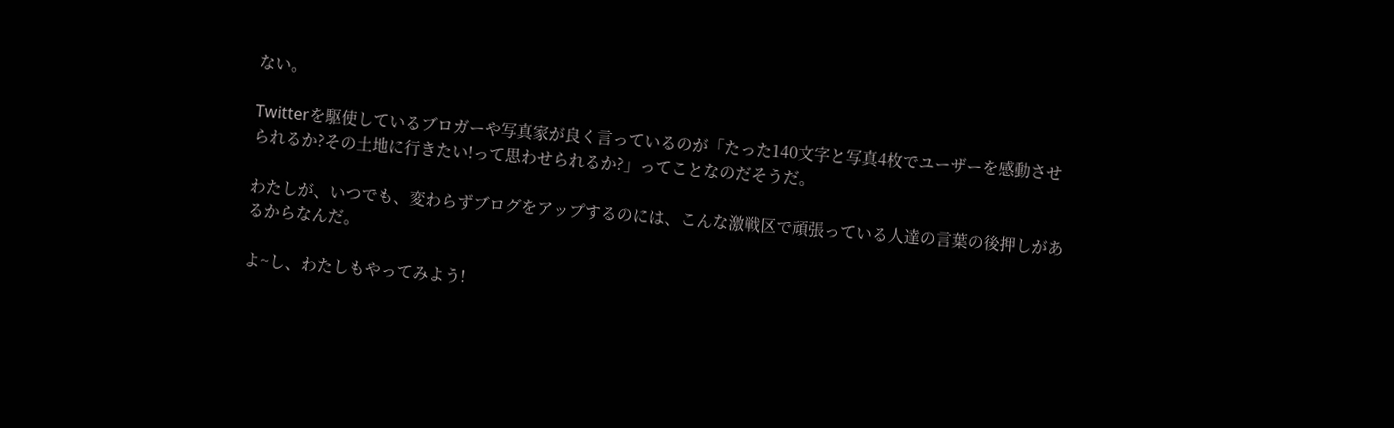ない。

Twitterを駆使しているブロガーや写真家が良く言っているのが「たった140文字と写真4枚でユーザーを感動させられるか?その土地に行きたい!って思わせられるか?」ってことなのだそうだ。

わたしが、いつでも、変わらずブログをアップするのには、こんな激戦区で頑張っている人達の言葉の後押しがあるからなんだ。

よ~し、わたしもやってみよう!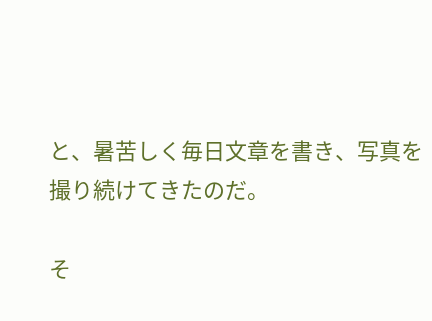と、暑苦しく毎日文章を書き、写真を撮り続けてきたのだ。

そ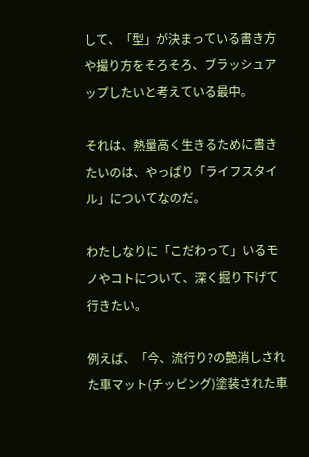して、「型」が決まっている書き方や撮り方をそろそろ、ブラッシュアップしたいと考えている最中。

それは、熱量高く生きるために書きたいのは、やっぱり「ライフスタイル」についてなのだ。

わたしなりに「こだわって」いるモノやコトについて、深く掘り下げて行きたい。

例えば、「今、流行り?の艶消しされた車マット(チッピング)塗装された車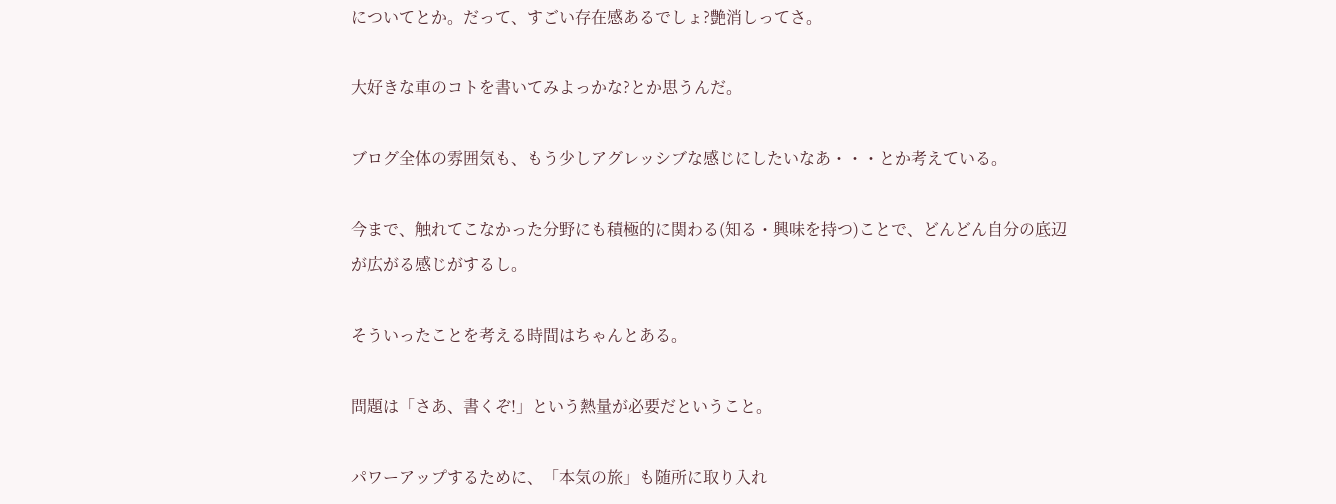についてとか。だって、すごい存在感あるでしょ?艶消しってさ。

大好きな車のコトを書いてみよっかな?とか思うんだ。

ブログ全体の雰囲気も、もう少しアグレッシブな感じにしたいなあ・・・とか考えている。

今まで、触れてこなかった分野にも積極的に関わる(知る・興味を持つ)ことで、どんどん自分の底辺が広がる感じがするし。

そういったことを考える時間はちゃんとある。

問題は「さあ、書くぞ!」という熱量が必要だということ。

パワーアップするために、「本気の旅」も随所に取り入れ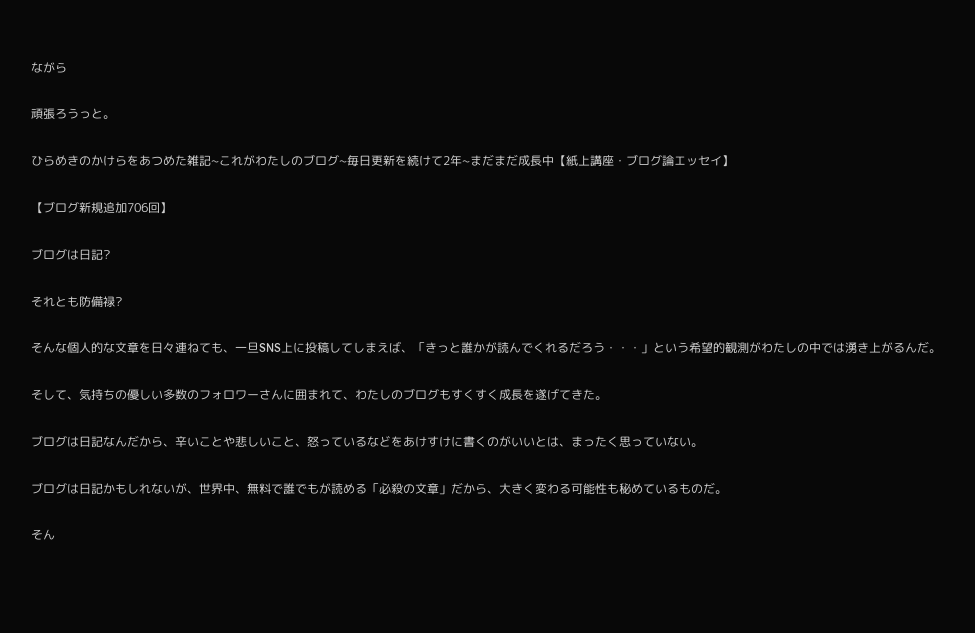ながら

頑張ろうっと。

ひらめきのかけらをあつめた雑記~これがわたしのブログ~毎日更新を続けて2年~まだまだ成長中【紙上講座・ブログ論エッセイ】

【ブログ新規追加706回】

ブログは日記?

それとも防備禄?

そんな個人的な文章を日々連ねても、一旦SNS上に投稿してしまえば、「きっと誰かが読んでくれるだろう・・・」という希望的観測がわたしの中では湧き上がるんだ。

そして、気持ちの優しい多数のフォロワーさんに囲まれて、わたしのブログもすくすく成長を遂げてきた。

ブログは日記なんだから、辛いことや悲しいこと、怒っているなどをあけすけに書くのがいいとは、まったく思っていない。

ブログは日記かもしれないが、世界中、無料で誰でもが読める「必殺の文章」だから、大きく変わる可能性も秘めているものだ。

そん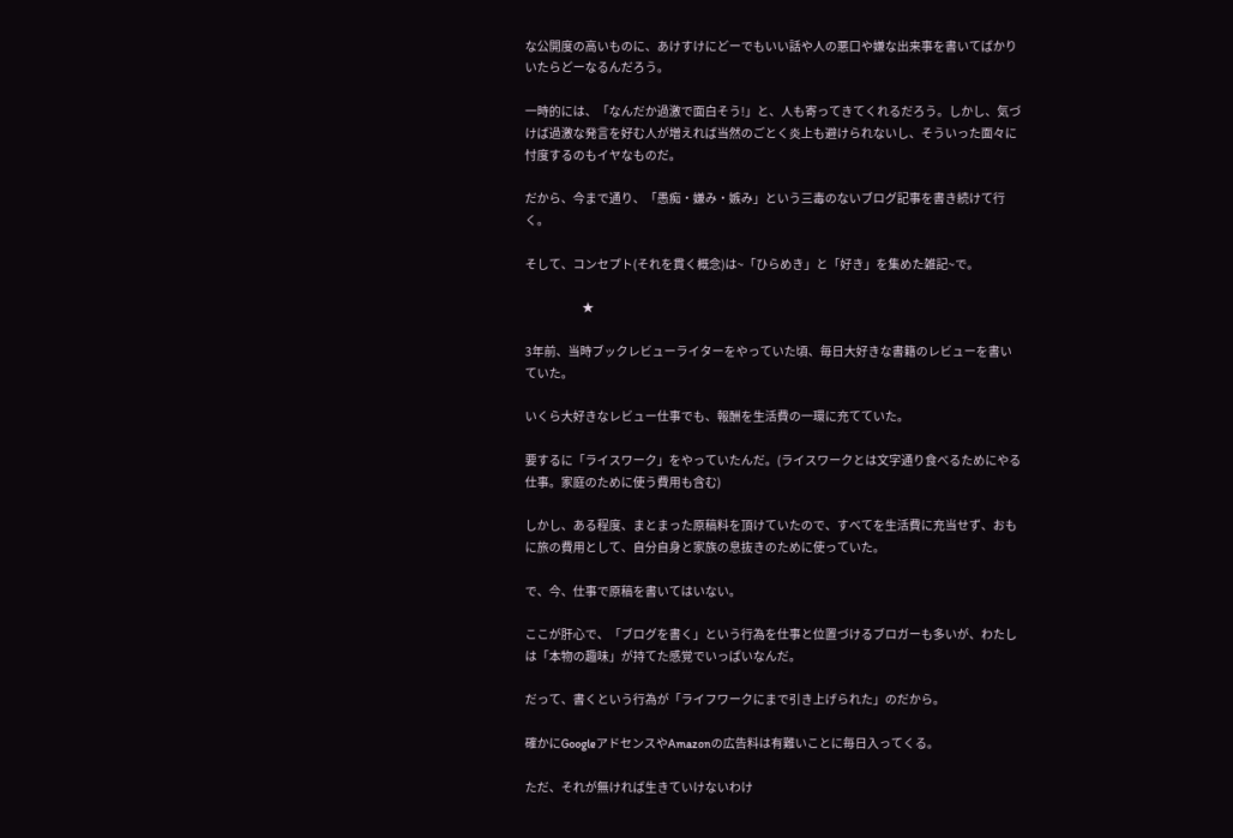な公開度の高いものに、あけすけにどーでもいい話や人の悪口や嫌な出来事を書いてばかりいたらどーなるんだろう。

一時的には、「なんだか過激で面白そう!」と、人も寄ってきてくれるだろう。しかし、気づけば過激な発言を好む人が増えれば当然のごとく炎上も避けられないし、そういった面々に忖度するのもイヤなものだ。

だから、今まで通り、「愚痴・嫌み・嫉み」という三毒のないブログ記事を書き続けて行く。

そして、コンセプト(それを貫く概念)は~「ひらめき」と「好き」を集めた雑記~で。

                   ★

3年前、当時ブックレビューライターをやっていた頃、毎日大好きな書籍のレビューを書いていた。

いくら大好きなレビュー仕事でも、報酬を生活費の一環に充てていた。

要するに「ライスワーク」をやっていたんだ。(ライスワークとは文字通り食べるためにやる仕事。家庭のために使う費用も含む)

しかし、ある程度、まとまった原稿料を頂けていたので、すべてを生活費に充当せず、おもに旅の費用として、自分自身と家族の息抜きのために使っていた。

で、今、仕事で原稿を書いてはいない。

ここが肝心で、「ブログを書く」という行為を仕事と位置づけるブロガーも多いが、わたしは「本物の趣味」が持てた感覚でいっぱいなんだ。

だって、書くという行為が「ライフワークにまで引き上げられた」のだから。

確かにGoogleアドセンスやAmazonの広告料は有難いことに毎日入ってくる。

ただ、それが無ければ生きていけないわけ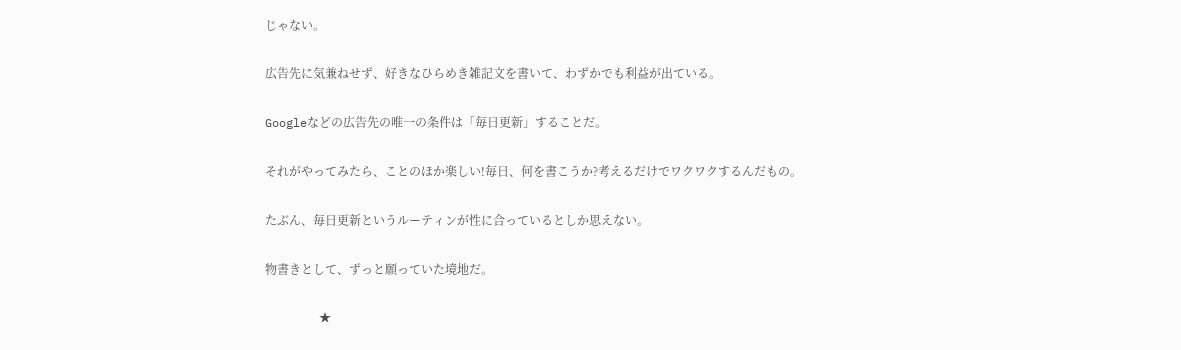じゃない。

広告先に気兼ねせず、好きなひらめき雑記文を書いて、わずかでも利益が出ている。

Googleなどの広告先の唯一の条件は「毎日更新」することだ。

それがやってみたら、ことのほか楽しい!毎日、何を書こうか?考えるだけでワクワクするんだもの。

たぶん、毎日更新というルーティンが性に合っているとしか思えない。

物書きとして、ずっと願っていた境地だ。

                  ★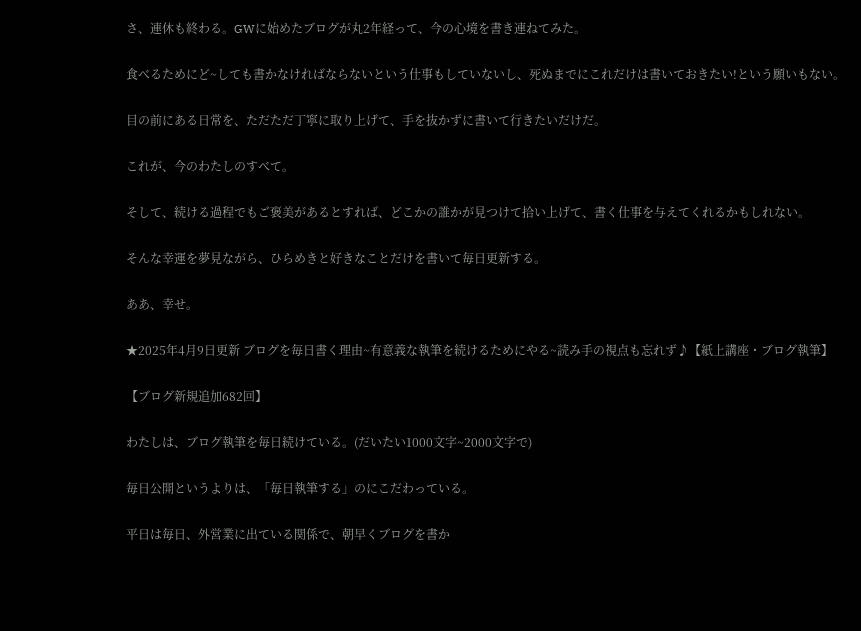さ、連休も終わる。GWに始めたブログが丸2年経って、今の心境を書き連ねてみた。

食べるためにど~しても書かなければならないという仕事もしていないし、死ぬまでにこれだけは書いておきたい!という願いもない。

目の前にある日常を、ただただ丁寧に取り上げて、手を抜かずに書いて行きたいだけだ。

これが、今のわたしのすべて。

そして、続ける過程でもご褒美があるとすれば、どこかの誰かが見つけて拾い上げて、書く仕事を与えてくれるかもしれない。

そんな幸運を夢見ながら、ひらめきと好きなことだけを書いて毎日更新する。

ああ、幸せ。

★2025年4月9日更新 ブログを毎日書く理由~有意義な執筆を続けるためにやる~読み手の視点も忘れず♪【紙上講座・ブログ執筆】

【ブログ新規追加682回】

わたしは、ブログ執筆を毎日続けている。(だいたい1000文字~2000文字で)

毎日公開というよりは、「毎日執筆する」のにこだわっている。

平日は毎日、外営業に出ている関係で、朝早くブログを書か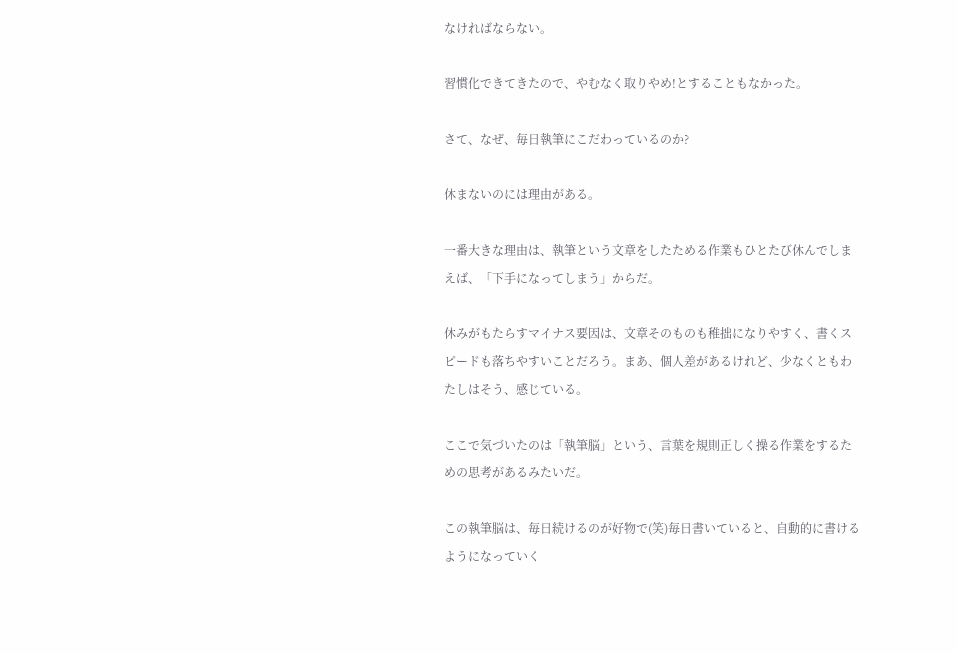なければならない。

習慣化できてきたので、やむなく取りやめ!とすることもなかった。

さて、なぜ、毎日執筆にこだわっているのか?

休まないのには理由がある。

一番大きな理由は、執筆という文章をしたためる作業もひとたび休んでしまえば、「下手になってしまう」からだ。

休みがもたらすマイナス要因は、文章そのものも稚拙になりやすく、書くスピードも落ちやすいことだろう。まあ、個人差があるけれど、少なくともわたしはそう、感じている。

ここで気づいたのは「執筆脳」という、言葉を規則正しく操る作業をするための思考があるみたいだ。

この執筆脳は、毎日続けるのが好物で(笑)毎日書いていると、自動的に書けるようになっていく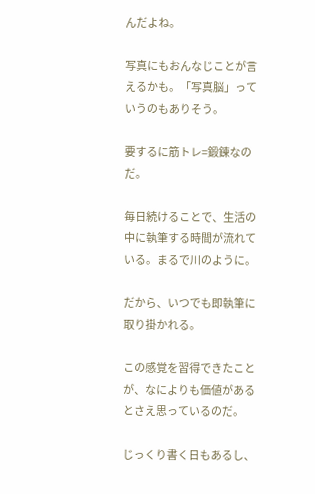んだよね。

写真にもおんなじことが言えるかも。「写真脳」っていうのもありそう。

要するに筋トレ=鍛錬なのだ。

毎日続けることで、生活の中に執筆する時間が流れている。まるで川のように。

だから、いつでも即執筆に取り掛かれる。

この感覚を習得できたことが、なによりも価値があるとさえ思っているのだ。

じっくり書く日もあるし、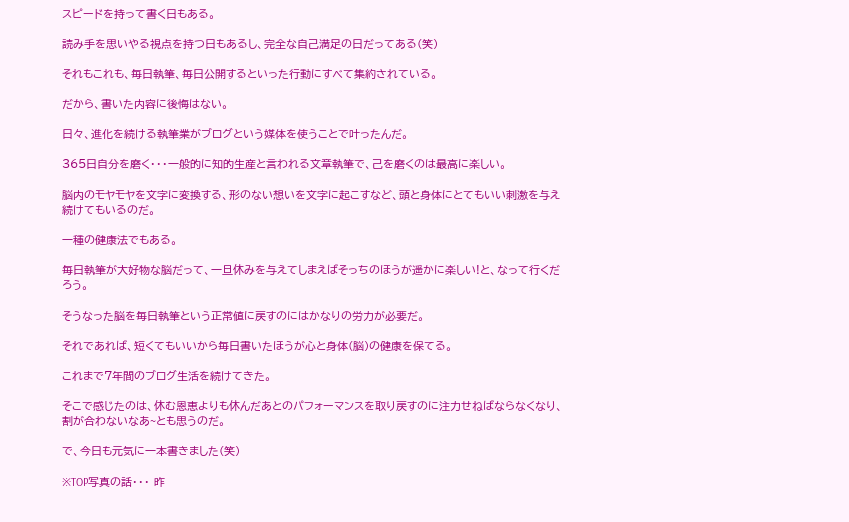スピードを持って書く日もある。

読み手を思いやる視点を持つ日もあるし、完全な自己満足の日だってある(笑)

それもこれも、毎日執筆、毎日公開するといった行動にすべて集約されている。

だから、書いた内容に後悔はない。

日々、進化を続ける執筆業がブログという媒体を使うことで叶ったんだ。

365日自分を磨く・・・一般的に知的生産と言われる文章執筆で、己を磨くのは最高に楽しい。

脳内のモヤモヤを文字に変換する、形のない想いを文字に起こすなど、頭と身体にとてもいい刺激を与え続けてもいるのだ。

一種の健康法でもある。

毎日執筆が大好物な脳だって、一旦休みを与えてしまえばそっちのほうが遥かに楽しい!と、なって行くだろう。

そうなった脳を毎日執筆という正常値に戻すのにはかなりの労力が必要だ。

それであれば、短くてもいいから毎日書いたほうが心と身体(脳)の健康を保てる。

これまで7年間のブログ生活を続けてきた。

そこで感じたのは、休む恩恵よりも休んだあとのパフォーマンスを取り戻すのに注力せねばならなくなり、割が合わないなあ~とも思うのだ。

で、今日も元気に一本書きました(笑)

※TOP写真の話・・・ 昨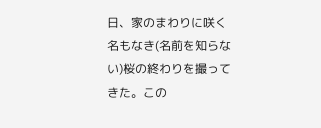日、家のまわりに咲く名もなき(名前を知らない)桜の終わりを撮ってきた。この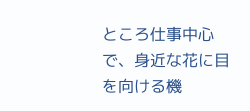ところ仕事中心で、身近な花に目を向ける機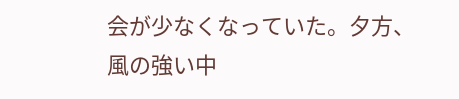会が少なくなっていた。夕方、風の強い中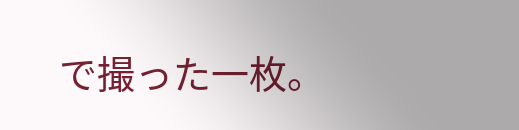で撮った一枚。